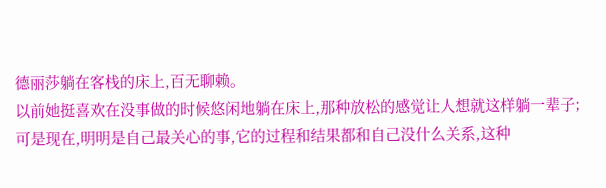德丽莎躺在客栈的床上,百无聊赖。
以前她挺喜欢在没事做的时候悠闲地躺在床上,那种放松的感觉让人想就这样躺一辈子;可是现在,明明是自己最关心的事,它的过程和结果都和自己没什么关系,这种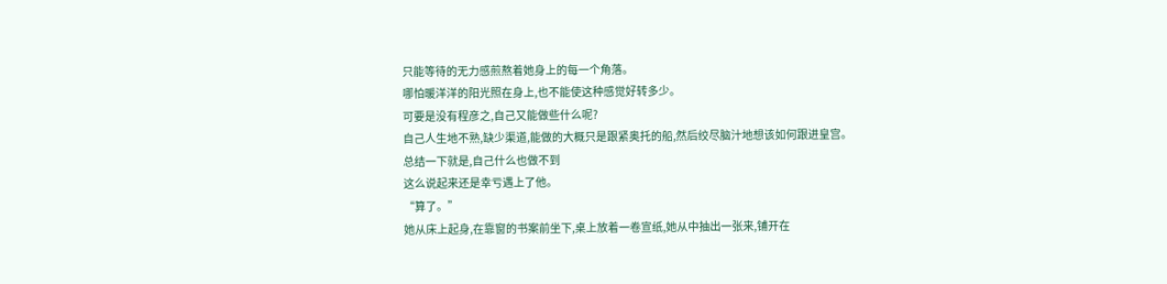只能等待的无力感煎熬着她身上的每一个角落。
哪怕暖洋洋的阳光照在身上,也不能使这种感觉好转多少。
可要是没有程彦之,自己又能做些什么呢?
自己人生地不熟,缺少渠道,能做的大概只是跟紧奥托的船,然后绞尽脑汁地想该如何跟进皇宫。
总结一下就是,自己什么也做不到
这么说起来还是幸亏遇上了他。
“算了。”
她从床上起身,在靠窗的书案前坐下,桌上放着一卷宣纸,她从中抽出一张来,铺开在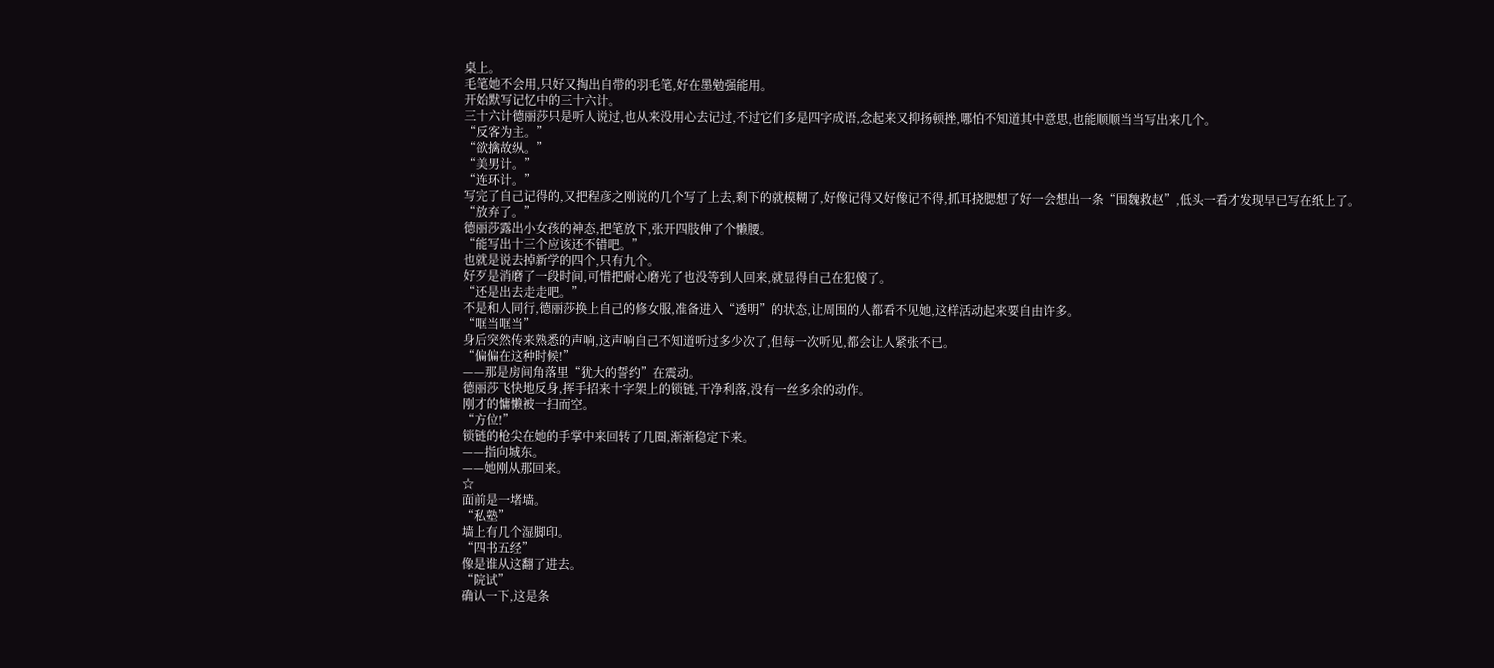桌上。
毛笔她不会用,只好又掏出自带的羽毛笔,好在墨勉强能用。
开始默写记忆中的三十六计。
三十六计德丽莎只是听人说过,也从来没用心去记过,不过它们多是四字成语,念起来又抑扬顿挫,哪怕不知道其中意思,也能顺顺当当写出来几个。
“反客为主。”
“欲擒故纵。”
“美男计。”
“连环计。”
写完了自己记得的,又把程彦之刚说的几个写了上去,剩下的就模糊了,好像记得又好像记不得,抓耳挠腮想了好一会想出一条“围魏救赵”,低头一看才发现早已写在纸上了。
“放弃了。”
德丽莎露出小女孩的神态,把笔放下,张开四肢伸了个懒腰。
“能写出十三个应该还不错吧。”
也就是说去掉新学的四个,只有九个。
好歹是消磨了一段时间,可惜把耐心磨光了也没等到人回来,就显得自己在犯傻了。
“还是出去走走吧。”
不是和人同行,德丽莎换上自己的修女服,准备进入“透明”的状态,让周围的人都看不见她,这样活动起来要自由许多。
“哐当哐当”
身后突然传来熟悉的声响,这声响自己不知道听过多少次了,但每一次听见,都会让人紧张不已。
“偏偏在这种时候!”
——那是房间角落里“犹大的誓约”在震动。
德丽莎飞快地反身,挥手招来十字架上的锁链,干净利落,没有一丝多余的动作。
刚才的慵懒被一扫而空。
“方位!”
锁链的枪尖在她的手掌中来回转了几圈,渐渐稳定下来。
——指向城东。
——她刚从那回来。
☆
面前是一堵墙。
“私塾”
墙上有几个湿脚印。
“四书五经”
像是谁从这翻了进去。
“院试”
确认一下,这是条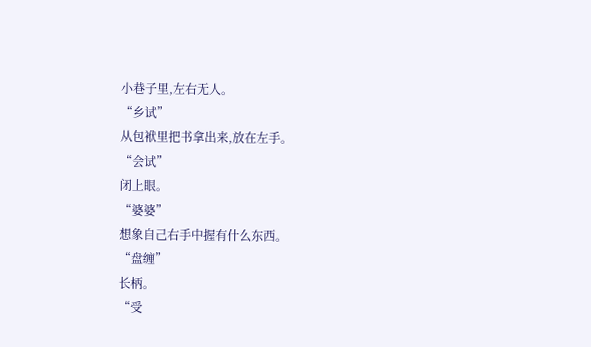小巷子里,左右无人。
“乡试”
从包袱里把书拿出来,放在左手。
“会试”
闭上眼。
“婆婆”
想象自己右手中握有什么东西。
“盘缠”
长柄。
“受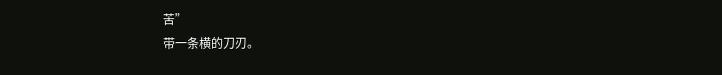苦”
带一条横的刀刃。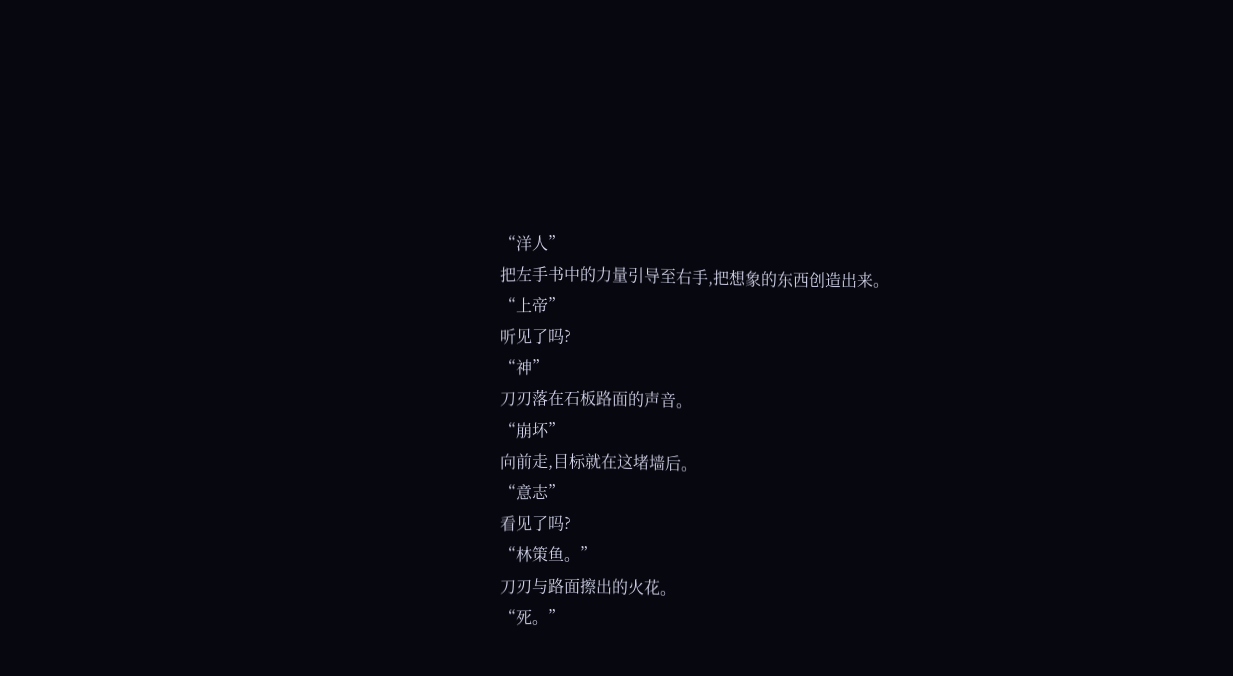“洋人”
把左手书中的力量引导至右手,把想象的东西创造出来。
“上帝”
听见了吗?
“神”
刀刃落在石板路面的声音。
“崩坏”
向前走,目标就在这堵墙后。
“意志”
看见了吗?
“林策鱼。”
刀刃与路面擦出的火花。
“死。”